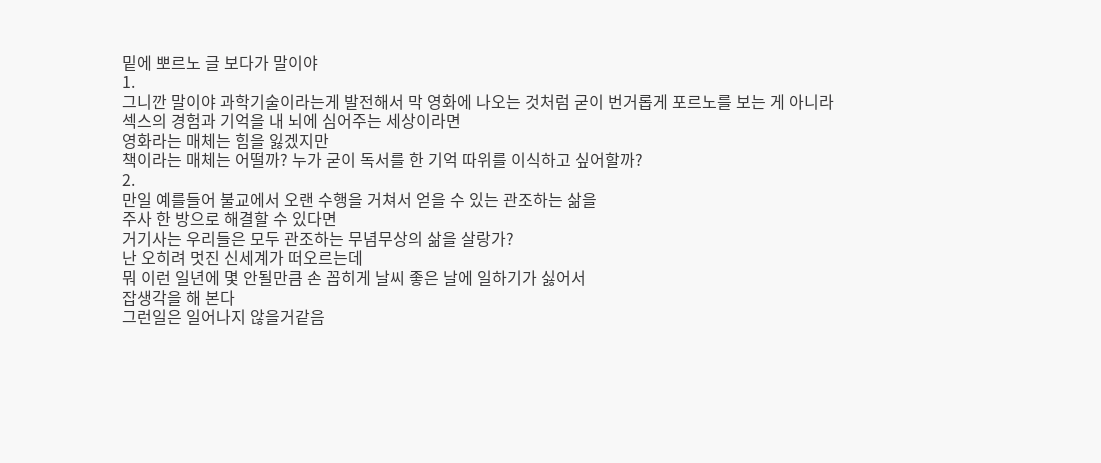밑에 뽀르노 글 보다가 말이야
1.
그니깐 말이야 과학기술이라는게 발전해서 막 영화에 나오는 것처럼 굳이 번거롭게 포르노를 보는 게 아니라
섹스의 경험과 기억을 내 뇌에 심어주는 세상이라면
영화라는 매체는 힘을 잃겠지만
책이라는 매체는 어떨까? 누가 굳이 독서를 한 기억 따위를 이식하고 싶어할까?
2.
만일 예를들어 불교에서 오랜 수행을 거쳐서 얻을 수 있는 관조하는 삶을
주사 한 방으로 해결할 수 있다면
거기사는 우리들은 모두 관조하는 무념무상의 삶을 살랑가?
난 오히려 멋진 신세계가 떠오르는데
뭐 이런 일년에 몇 안될만큼 손 꼽히게 날씨 좋은 날에 일하기가 싫어서
잡생각을 해 본다
그런일은 일어나지 않을거같음